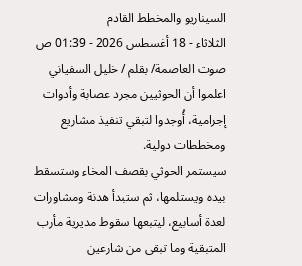السيناريو والمخطط القادم
الثلاثاء - 18 أغسطس 2026 - 01:39 ص
صوت العاصمة/ بقلم / خليل السفياني
اعلموا أن الحوثيين مجرد عصابة وأدوات إجرامية، أُوجدوا لتبقي تنفيذ مشاريع ومخططات دولية.
سيستمر الحوثي بقصف المخاء وستسقط بيده ويستلمها، ثم ستبدأ هدنة ومشاورات لعدة أسابيع، ليتبعها سقوط مديرية مأرب المتبقية وما تبقى من شارعين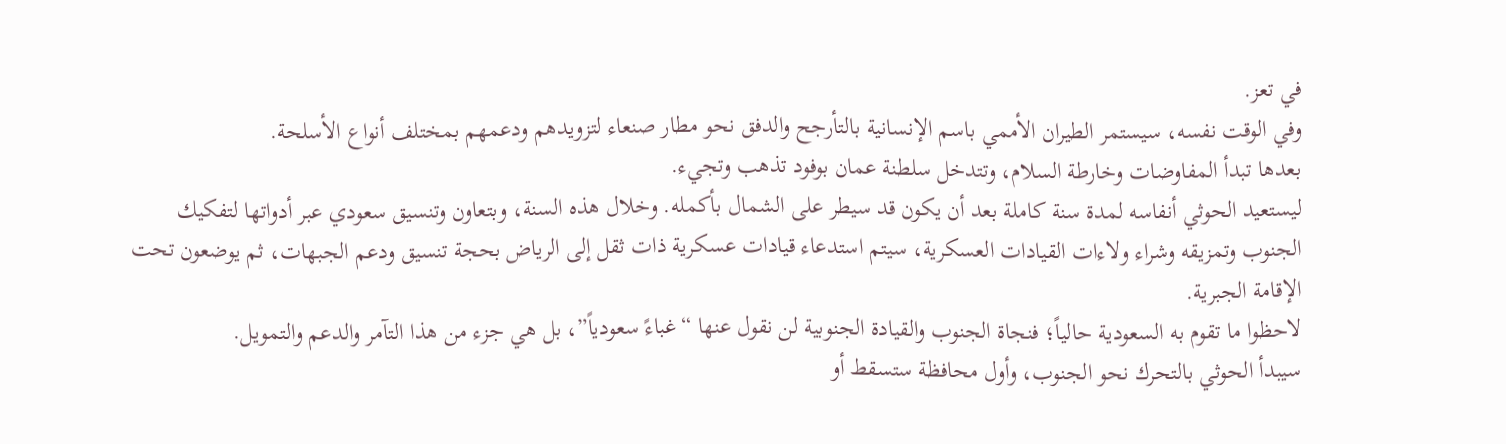في تعز.
وفي الوقت نفسه، سيستمر الطيران الأممي باسم الإنسانية بالتأرجح والدفق نحو مطار صنعاء لتزويدهم ودعمهم بمختلف أنواع الأسلحة.
بعدها تبدأ المفاوضات وخارطة السلام، وتتدخل سلطنة عمان بوفود تذهب وتجيء.
ليستعيد الحوثي أنفاسه لمدة سنة كاملة بعد أن يكون قد سيطر على الشمال بأكمله. وخلال هذه السنة، وبتعاون وتنسيق سعودي عبر أدواتها لتفكيك الجنوب وتمزيقه وشراء ولاءات القيادات العسكرية، سيتم استدعاء قيادات عسكرية ذات ثقل إلى الرياض بحجة تنسيق ودعم الجبهات، ثم يوضعون تحت الإقامة الجبرية.
لاحظوا ما تقوم به السعودية حالياً؛ فنجاة الجنوب والقيادة الجنوبية لن نقول عنها “غباءً سعودياً”، بل هي جزء من هذا التآمر والدعم والتمويل.
سيبدأ الحوثي بالتحرك نحو الجنوب، وأول محافظة ستسقط أو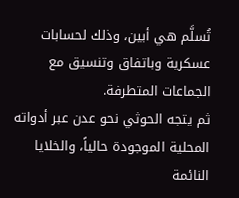تُسلَّم هي أبين، وذلك لحسابات عسكرية وباتفاق وتنسيق مع الجماعات المتطرفة.
ثم يتجه الحوثي نحو عدن عبر أدواته المحلية الموجودة حالياً، والخلايا النائمة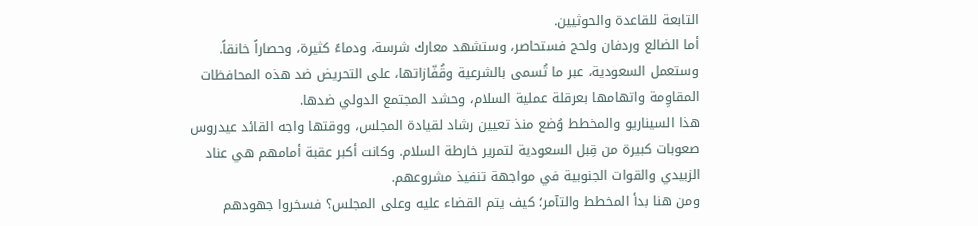التابعة للقاعدة والحوثيين.
أما الضالع وردفان ولحج فستحاصر، وستشهد معارك شرسة، ودماءً كثيرة، وحصاراً خانقاً.
وستعمل السعودية، عبر ما تُسمى بالشرعية وقُفّازاتها، على التحريض ضد هذه المحافظات المقاوِمة واتهامها بعرقلة عملية السلام، وحشد المجتمع الدولي ضدها.
هذا السيناريو والمخطط وُضع منذ تعيين رشاد لقيادة المجلس، ووقتها واجه القائد عيدروس صعوبات كبيرة من قِبل السعودية لتمرير خارطة السلام. وكانت أكبر عقبة أمامهم هي عناد الزبيدي والقوات الجنوبية في مواجهة تنفيذ مشروعهم.
ومن هنا بدأ المخطط والتآمر؛ كيف يتم القضاء عليه وعلى المجلس؟ فسخروا جهودهم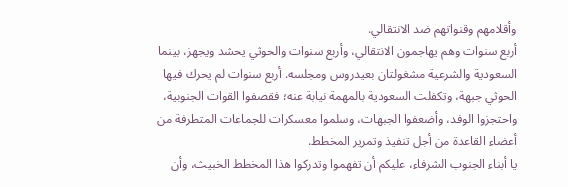وأقلامهم وقنواتهم ضد الانتقالي.
أربع سنوات وهم يهاجمون الانتقالي، وأربع سنوات والحوثي يحشد ويجهز، بينما السعودية والشرعية مشغولتان بعيدروس ومجلسه. أربع سنوات لم يحرك فيها الحوثي جبهة، وتكفلت السعودية بالمهمة نيابة عنه؛ فقصفوا القوات الجنوبية، واحتجزوا الوفد، وأضعفوا الجبهات، وسلموا معسكرات للجماعات المتطرفة من أعضاء القاعدة من أجل تنفيذ وتمرير المخطط.
يا أبناء الجنوب الشرفاء، عليكم أن تفهموا وتدركوا هذا المخطط الخبيث، وأن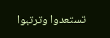تستعدوا وترتبوا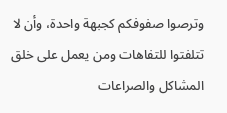وترصوا صفوفكم كجبهة واحدة، وأن لا تتلفتوا للتفاهات ومن يعمل على خلق المشاكل والصراعات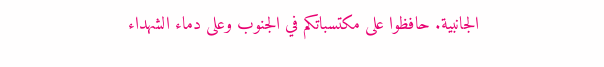الجانبية. حافظوا على مكتسباتكم في الجنوب وعلى دماء الشهداء